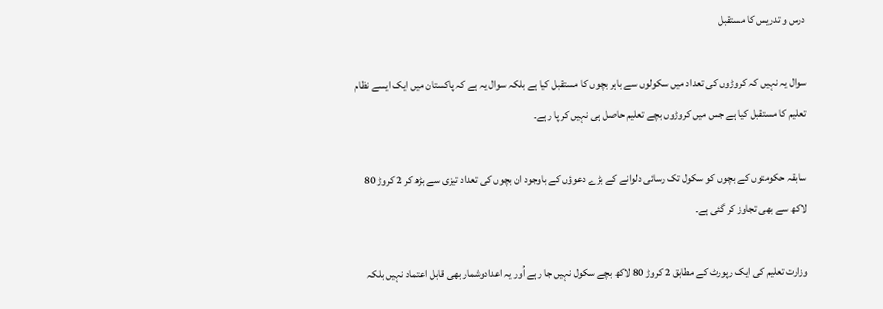درس و تدریس کا مستقبل

سوال یہ نہیں کہ کروڑوں کی تعداد میں سکولوں سے باہر بچوں کا مستقبل کیا ہے بلکہ سوال یہ ہے کہ پاکستان میں ایک ایسے نظام تعلیم کا مستقبل کیا ہے جس میں کروڑوں بچے تعلیم حاصل ہی نہیں کر پا رہے۔

سابقہ حکومتوں کے بچوں کو سکول تک رسائی دلوانے کے بڑے دعوؤں کے باوجود ان بچوں کی تعداد تیزی سے بڑھ کر 2 کروڑ 80 لاکھ سے بھی تجاوز کر گئی ہے۔

وزارت تعلیم کی ایک رپورٹ کے مطابق 2 کروڑ 80 لاکھ بچے سکول نہیں جا رہے اُور یہ اعدادوشمار بھی قابل اعتماد نہیں بلکہ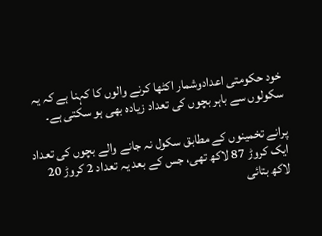خود حکومتی اعدادوشمار اکٹھا کرنے والوں کا کہنا ہے کہ یہ سکولوں سے باہر بچوں کی تعداد زیادہ بھی ہو سکتی ہے۔

پرانے تخمینوں کے مطابق سکول نہ جانے والے بچوں کی تعداد ایک کروڑ 87 لاکھ تھی، جس کے بعد یہ تعداد 2 کروڑ 20 لاکھ بتائی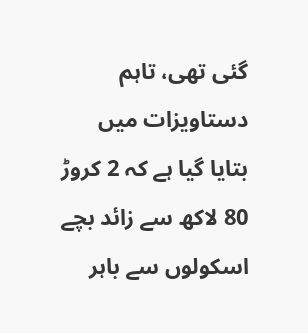گئی تھی، تاہم دستاویزات میں بتایا گیا ہے کہ 2 کروڑ 80 لاکھ سے زائد بچے اسکولوں سے باہر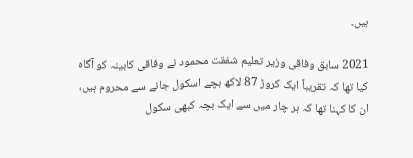ہیں۔

2021 سابق وفاقی وزیر تعلیم شفقت محمود نے وفاقی کابینہ کو آگاہ کیا تھا کہ تقریباً ایک کروڑ 87 لاکھ بچے اسکول جانے سے محروم ہیں، ان کا کہنا تھا کہ ہر چار میں سے ایک بچہ کبھی سکول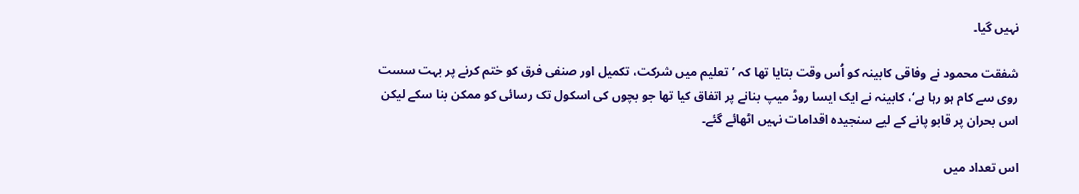نہیں گیا۔

شفقت محمود نے وفاقی کابینہ کو اُس وقت بتایا تھا کہ ’تعلیم میں شرکت، تکمیل اور صنفی فرق کو ختم کرنے پر بہت سست روی سے کام ہو رہا ہے‘، کابینہ نے ایک ایسا روڈ میپ بنانے پر اتفاق کیا تھا جو بچوں کی اسکول تک رسائی کو ممکن بنا سکے لیکن اس بحران پر قابو پانے کے لیے سنجیدہ اقدامات نہیں اٹھائے گئے۔

اس تعداد میں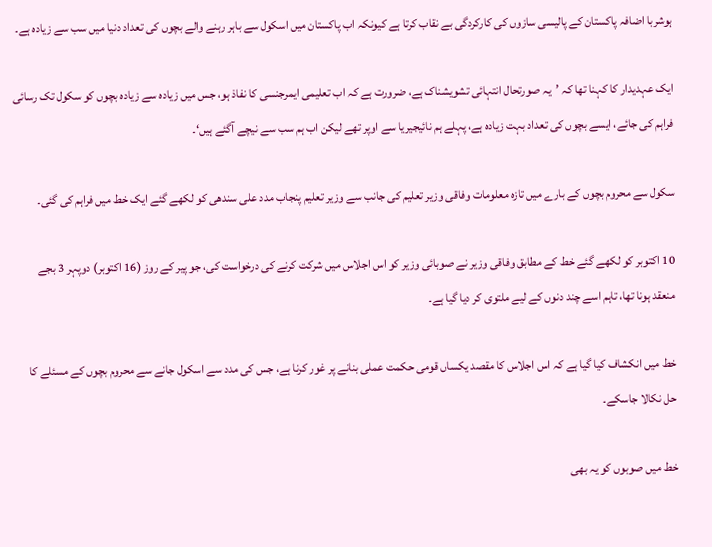ہوشربا اضافہ پاکستان کے پالیسی سازوں کی کارکردگی بے نقاب کرتا ہے کیونکہ اب پاکستان میں اسکول سے باہر رہنے والے بچوں کی تعداد دنیا میں سب سے زیادہ ہے۔

ایک عہدیدار کا کہنا تھا کہ ’یہ صورتحال انتہائی تشویشناک ہے، ضرورت ہے کہ اب تعلیمی ایمرجنسی کا نفاذ ہو، جس میں زیادہ سے زیادہ بچوں کو سکول تک رسائی فراہم کی جائے، ایسے بچوں کی تعداد بہت زیادہ ہے، پہلے ہم نائیجیریا سے اوپر تھے لیکن اب ہم سب سے نیچے آگئے ہیں‘۔

سکول سے محروم بچوں کے بارے میں تازہ معلومات وفاقی وزیر تعلیم کی جانب سے وزیر تعلیم پنجاب مدد علی سندھی کو لکھے گئے ایک خط میں فراہم کی گئی۔

10 اکتوبر کو لکھے گئے خط کے مطابق وفاقی وزیر نے صوبائی وزیر کو اس اجلاس میں شرکت کرنے کی درخواست کی، جو پیر کے روز (16 اکتوبر) دوپہر 3 بجے منعقد ہونا تھا، تاہم اسے چند دنوں کے لیے ملتوی کر دیا گیا ہے۔

خط میں انکشاف کیا گیا ہے کہ اس اجلاس کا مقصد یکساں قومی حکمت عملی بنانے پر غور کرنا ہے، جس کی مدد سے اسکول جانے سے محروم بچوں کے مسئلے کا حل نکالا جاسکے۔

خط میں صوبوں کو یہ بھی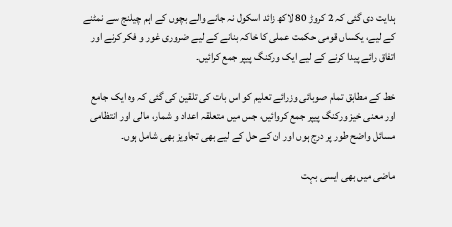ہدایت دی گئی کہ 2 کروڑ 80 لاکھ زائد اسکول نہ جانے والے بچوں کے اہم چیلنج سے نمٹنے کے لیے، یکساں قومی حکمت عملی کا خاکہ بنانے کے لیے ضروری غور و فکر کرنے اور اتفاق رائے پیدا کرنے کے لیے ایک ورکنگ پیپر جمع کرائیں۔

خط کے مطابق تمام صوبائی وزرائے تعلیم کو اس بات کی تلقین کی گئی کہ وہ ایک جامع اور معنی خیز ورکنگ پیپر جمع کروائیں، جس میں متعلقہ اعداد و شمار، مالی اور انتظامی مسائل واضح طور پر درج ہوں اور ان کے حل کے لیے بھی تجاویز بھی شامل ہوں۔

ماضی میں بھی ایسی بہت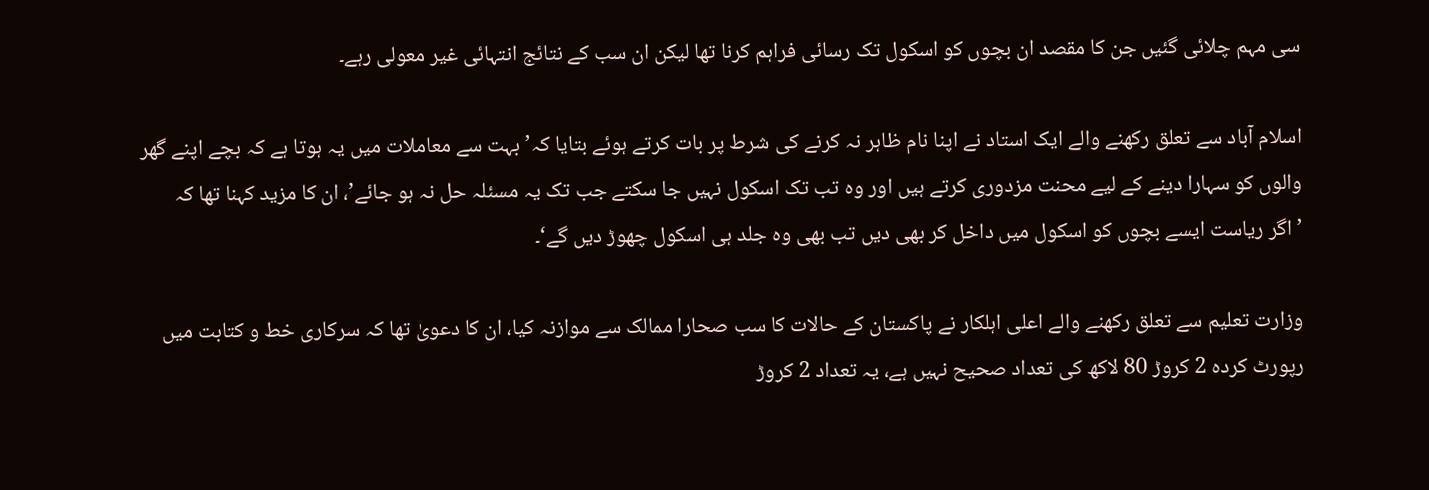سی مہم چلائی گئیں جن کا مقصد ان بچوں کو اسکول تک رسائی فراہم کرنا تھا لیکن ان سب کے نتائج انتہائی غیر معولی رہے۔

اسلام آباد سے تعلق رکھنے والے ایک استاد نے اپنا نام ظاہر نہ کرنے کی شرط پر بات کرتے ہوئے بتایا کہ’ بہت سے معاملات میں یہ ہوتا ہے کہ بچے اپنے گھر والوں کو سہارا دینے کے لیے محنت مزدوری کرتے ہیں اور وہ تب تک اسکول نہیں جا سکتے جب تک یہ مسئلہ حل نہ ہو جائے’، ان کا مزید کہنا تھا کہ ’اگر ریاست ایسے بچوں کو اسکول میں داخل کر بھی دیں تب بھی وہ جلد ہی اسکول چھوڑ دیں گے‘۔

وزارت تعلیم سے تعلق رکھنے والے اعلی اہلکار نے پاکستان کے حالات کا سب صحارا ممالک سے موازنہ کیا، ان کا دعویٰ تھا کہ سرکاری خط و کتابت میں رپورٹ کردہ 2 کروڑ 80 لاکھ کی تعداد صحیح نہیں ہے، یہ تعداد 2 کروڑ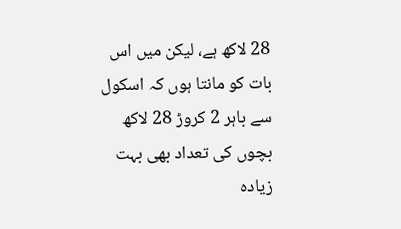28 لاکھ ہے، لیکن میں اس بات کو مانتا ہوں کہ اسکول سے باہر 2 کروڑ 28 لاکھ بچوں کی تعداد بھی بہت زیادہ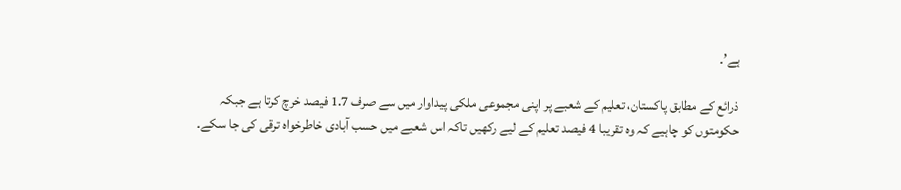ہے’۔

ذرائع کے مطابق پاکستان، تعلیم کے شعبے پر اپنی مجموعی ملکی پیداوار میں سے صرف 1.7 فیصد خرچ کرتا ہے جبکہ حکومتوں کو چاہیے کہ وہ تقریبا 4 فیصد تعلیم کے لیے رکھیں تاکہ اس شعبے میں حسب آبادی خاطرخواہ ترقی کی جا سکے۔